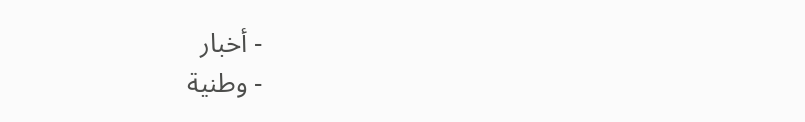- أخبار
- وطنية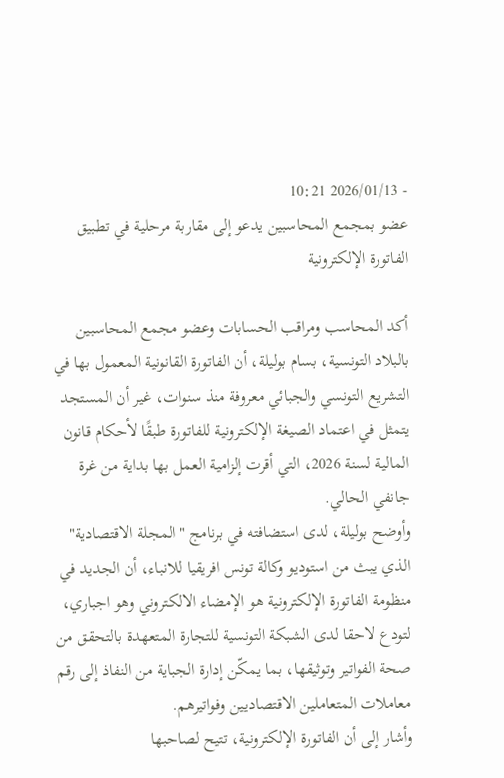- 2026/01/13 10:21
عضو بمجمع المحاسبين يدعو إلى مقاربة مرحلية في تطبيق الفاتورة الإلكترونية

أكد المحاسب ومراقب الحسابات وعضو مجمع المحاسبين بالبلاد التونسية، بسام بوليلة، أن الفاتورة القانونية المعمول بها في التشريع التونسي والجبائي معروفة منذ سنوات، غير أن المستجد يتمثل في اعتماد الصيغة الإلكترونية للفاتورة طبقًا لأحكام قانون المالية لسنة 2026، التي أقرت إلزامية العمل بها بداية من غرة جانفي الحالي.
وأوضح بوليلة، لدى استضافته في برنامج "المجلة الاقتصادية" الذي يبث من استوديو وكالة تونس افريقيا للانباء، أن الجديد في منظومة الفاتورة الإلكترونية هو الإمضاء الالكتروني وهو اجباري، لتودع لاحقا لدى الشبكة التونسية للتجارة المتعهدة بالتحقق من صحة الفواتير وتوثيقها، بما يمكّن إدارة الجباية من النفاذ إلى رقم معاملات المتعاملين الاقتصاديين وفواتيرهم.
وأشار إلى أن الفاتورة الإلكترونية، تتيح لصاحبها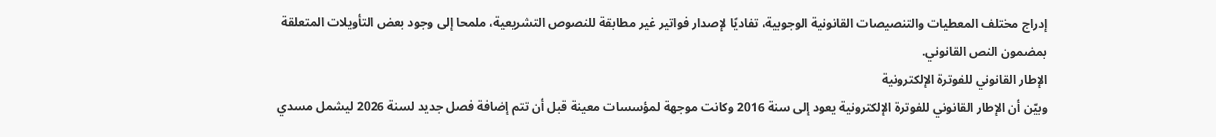إدراج مختلف المعطيات والتنصيصات القانونية الوجوبية، تفاديًا لإصدار فواتير غير مطابقة للنصوص التشريعية، ملمحا إلى وجود بعض التأويلات المتعلقة بمضمون النص القانوني.
الإطار القانوني للفوترة الإلكترونية
وبيّن أن الإطار القانوني للفوترة الإلكترونية يعود إلى سنة 2016 وكانت موجهة لمؤسسات معينة قبل أن تتم إضافة فصل جديد لسنة 2026 ليشمل مسدي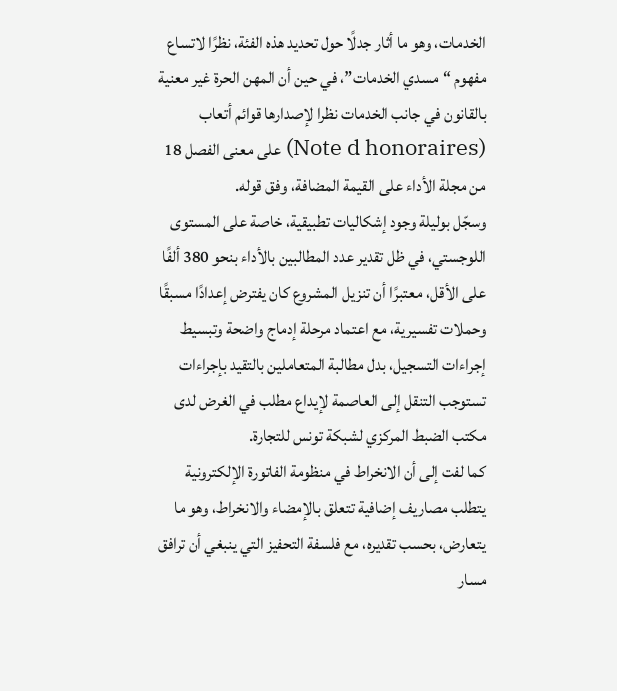الخدمات، وهو ما أثار جدلًا حول تحديد هذه الفئة، نظرًا لاتساع مفهوم “مسدي الخدمات”، في حين أن المهن الحرة غير معنية بالقانون في جانب الخدمات نظرا لإصدارها قوائم أتعاب (Note d honoraires) على معنى الفصل 18 من مجلة الأداء على القيمة المضافة، وفق قوله.
وسجّل بوليلة وجود إشكاليات تطبيقية، خاصة على المستوى اللوجستي، في ظل تقدير عدد المطالبين بالأداء بنحو 380 ألفًا على الأقل، معتبرًا أن تنزيل المشروع كان يفترض إعدادًا مسبقًا وحملات تفسيرية، مع اعتماد مرحلة إدماج واضحة وتبسيط إجراءات التسجيل، بدل مطالبة المتعاملين بالتقيد بإجراءات تستوجب التنقل إلى العاصمة لإيداع مطلب في الغرض لدى مكتب الضبط المركزي لشبكة تونس للتجارة.
كما لفت إلى أن الانخراط في منظومة الفاتورة الإلكترونية يتطلب مصاريف إضافية تتعلق بالإمضاء والانخراط، وهو ما يتعارض، بحسب تقديره، مع فلسفة التحفيز التي ينبغي أن ترافق مسار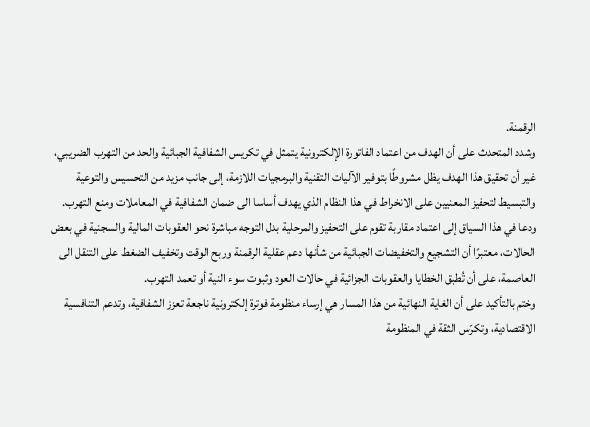الرقمنة.
وشدد المتحدث على أن الهدف من اعتماد الفاتورة الإلكترونية يتمثل في تكريس الشفافية الجبائية والحد من التهرب الضريبي، غير أن تحقيق هذا الهدف يظل مشروطًا بتوفير الآليات التقنية والبرمجيات اللازمة، إلى جانب مزيد من التحسيس والتوعية والتبسيط لتحفيز المعنيين على الانخراط في هذا النظام الذي يهدف أساسا الى ضمان الشفافية في المعاملات ومنع التهرب.
ودعا في هذا السياق إلى اعتماد مقاربة تقوم على التحفيز والمرحلية بدل التوجه مباشرة نحو العقوبات المالية والسجنية في بعض الحالات، معتبرًا أن التشجيع والتخفيضات الجبائية من شأنها دعم عقلية الرقمنة وربح الوقت وتخفيف الضغط على التنقل الى العاصمة، على أن تُطبق الخطايا والعقوبات الجزائية في حالات العود وثبوت سوء النية أو تعمد التهرب.
وختم بالتأكيد على أن الغاية النهائية من هذا المسار هي إرساء منظومة فوترة إلكترونية ناجعة تعزز الشفافية، وتدعم التنافسية الاقتصادية، وتكرّس الثقة في المنظومة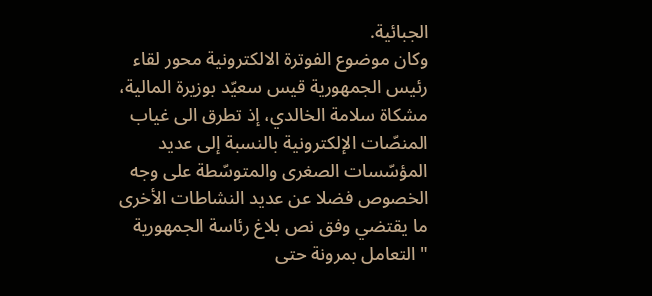الجبائية.
وكان موضوع الفوترة الالكترونية محور لقاء رئيس الجمهورية قيس سعيّد بوزيرة المالية، مشكاة سلامة الخالدي، إذ تطرق الى غياب المنصّات الإلكترونية بالنسبة إلى عديد المؤسّسات الصغرى والمتوسّطة على وجه الخصوص فضلا عن عديد النشاطات الأخرى ما يقتضي وفق نص بلاغ رئاسة الجمهورية "التعامل بمرونة حتى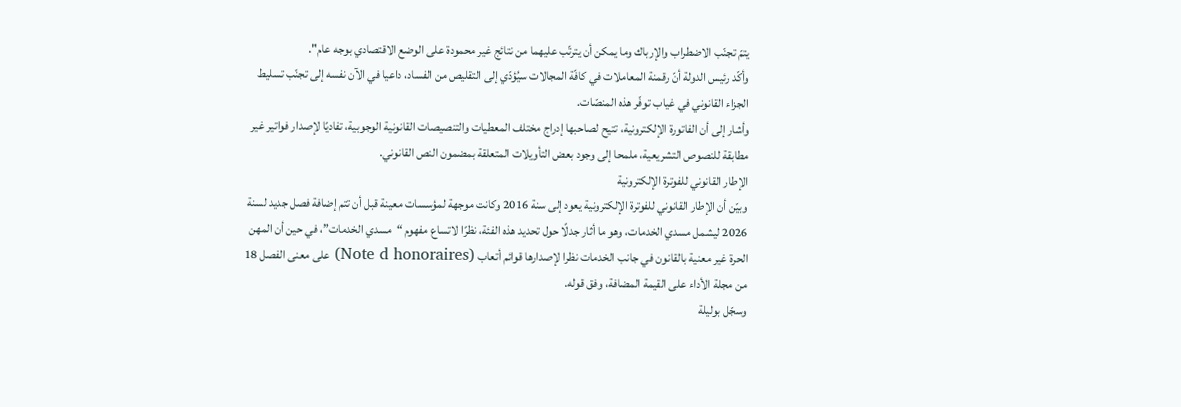يتمّ تجنّب الاضطراب والإرباك وما يمكن أن يترتّب عليهما من نتائج غير محمودة على الوضع الاقتصادي بوجه عام".
وأكّد رئيس الدولة أنّ رقمنة المعاملات في كافّة المجالات سيُؤدّي إلى التقليص من الفساد، داعيا في الآن نفسه إلى تجنّب تسليط الجزاء القانوني في غياب توفّر هذه المنصّات.
وأشار إلى أن الفاتورة الإلكترونية، تتيح لصاحبها إدراج مختلف المعطيات والتنصيصات القانونية الوجوبية، تفاديًا لإصدار فواتير غير مطابقة للنصوص التشريعية، ملمحا إلى وجود بعض التأويلات المتعلقة بمضمون النص القانوني.
الإطار القانوني للفوترة الإلكترونية
وبيّن أن الإطار القانوني للفوترة الإلكترونية يعود إلى سنة 2016 وكانت موجهة لمؤسسات معينة قبل أن تتم إضافة فصل جديد لسنة 2026 ليشمل مسدي الخدمات، وهو ما أثار جدلًا حول تحديد هذه الفئة، نظرًا لاتساع مفهوم “مسدي الخدمات”، في حين أن المهن الحرة غير معنية بالقانون في جانب الخدمات نظرا لإصدارها قوائم أتعاب (Note d honoraires) على معنى الفصل 18 من مجلة الأداء على القيمة المضافة، وفق قوله.
وسجّل بوليلة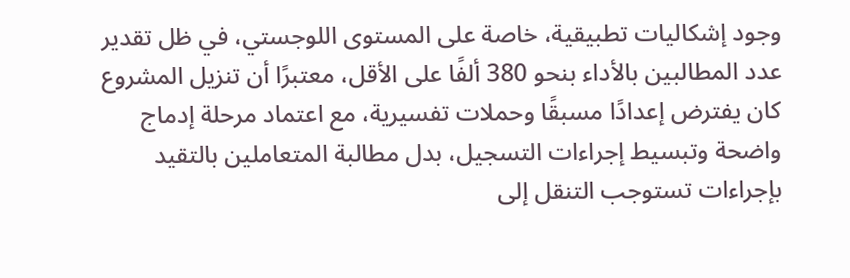وجود إشكاليات تطبيقية، خاصة على المستوى اللوجستي، في ظل تقدير عدد المطالبين بالأداء بنحو 380 ألفًا على الأقل، معتبرًا أن تنزيل المشروع كان يفترض إعدادًا مسبقًا وحملات تفسيرية، مع اعتماد مرحلة إدماج واضحة وتبسيط إجراءات التسجيل، بدل مطالبة المتعاملين بالتقيد بإجراءات تستوجب التنقل إلى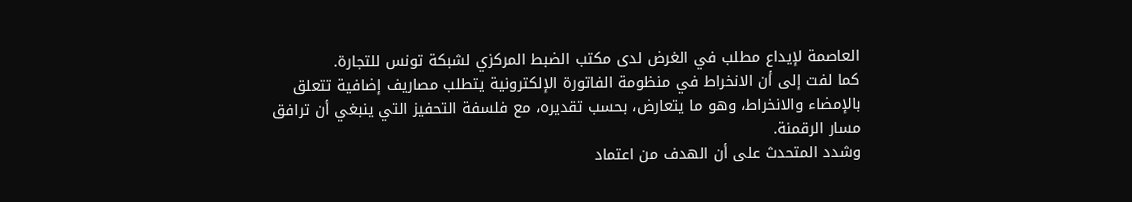العاصمة لإيداع مطلب في الغرض لدى مكتب الضبط المركزي لشبكة تونس للتجارة.
كما لفت إلى أن الانخراط في منظومة الفاتورة الإلكترونية يتطلب مصاريف إضافية تتعلق بالإمضاء والانخراط، وهو ما يتعارض، بحسب تقديره، مع فلسفة التحفيز التي ينبغي أن ترافق مسار الرقمنة.
وشدد المتحدث على أن الهدف من اعتماد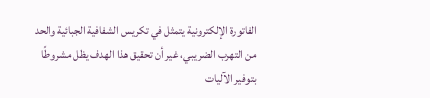الفاتورة الإلكترونية يتمثل في تكريس الشفافية الجبائية والحد من التهرب الضريبي، غير أن تحقيق هذا الهدف يظل مشروطًا بتوفير الآليات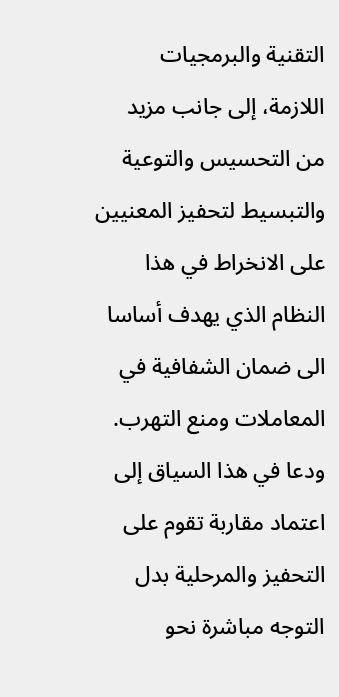التقنية والبرمجيات اللازمة، إلى جانب مزيد من التحسيس والتوعية والتبسيط لتحفيز المعنيين على الانخراط في هذا النظام الذي يهدف أساسا الى ضمان الشفافية في المعاملات ومنع التهرب.
ودعا في هذا السياق إلى اعتماد مقاربة تقوم على التحفيز والمرحلية بدل التوجه مباشرة نحو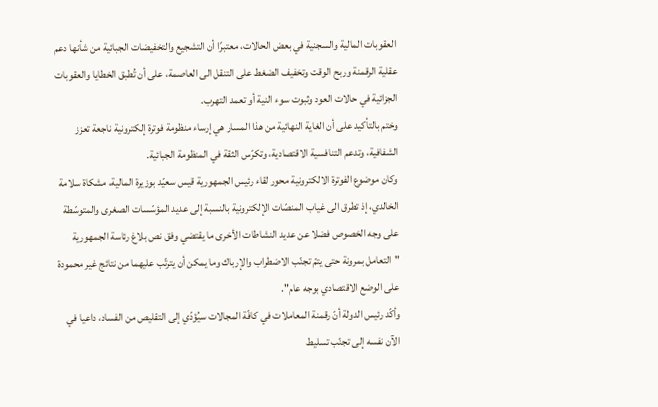العقوبات المالية والسجنية في بعض الحالات، معتبرًا أن التشجيع والتخفيضات الجبائية من شأنها دعم عقلية الرقمنة وربح الوقت وتخفيف الضغط على التنقل الى العاصمة، على أن تُطبق الخطايا والعقوبات الجزائية في حالات العود وثبوت سوء النية أو تعمد التهرب.
وختم بالتأكيد على أن الغاية النهائية من هذا المسار هي إرساء منظومة فوترة إلكترونية ناجعة تعزز الشفافية، وتدعم التنافسية الاقتصادية، وتكرّس الثقة في المنظومة الجبائية.
وكان موضوع الفوترة الالكترونية محور لقاء رئيس الجمهورية قيس سعيّد بوزيرة المالية، مشكاة سلامة الخالدي، إذ تطرق الى غياب المنصّات الإلكترونية بالنسبة إلى عديد المؤسّسات الصغرى والمتوسّطة على وجه الخصوص فضلا عن عديد النشاطات الأخرى ما يقتضي وفق نص بلاغ رئاسة الجمهورية "التعامل بمرونة حتى يتمّ تجنّب الاضطراب والإرباك وما يمكن أن يترتّب عليهما من نتائج غير محمودة على الوضع الاقتصادي بوجه عام".
وأكّد رئيس الدولة أنّ رقمنة المعاملات في كافّة المجالات سيُؤدّي إلى التقليص من الفساد، داعيا في الآن نفسه إلى تجنّب تسليط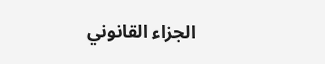الجزاء القانوني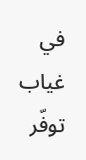في غياب توفّر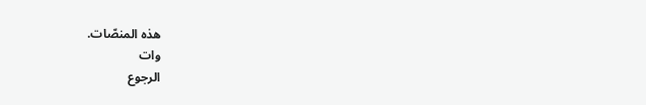هذه المنصّات.
وات
الرجوع